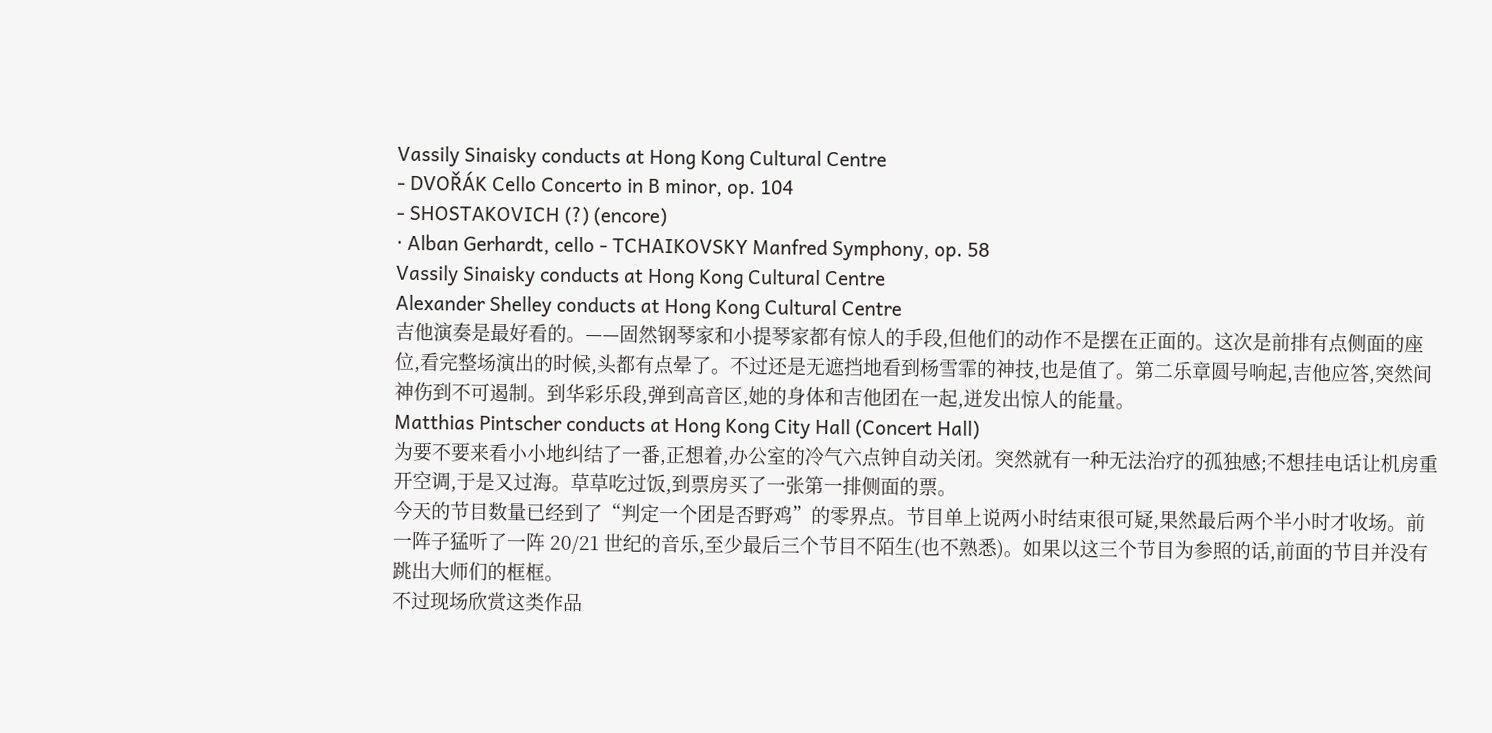Vassily Sinaisky conducts at Hong Kong Cultural Centre
- DVOŘÁK Cello Concerto in B minor, op. 104
- SHOSTAKOVICH (?) (encore)
· Alban Gerhardt, cello - TCHAIKOVSKY Manfred Symphony, op. 58
Vassily Sinaisky conducts at Hong Kong Cultural Centre
Alexander Shelley conducts at Hong Kong Cultural Centre
吉他演奏是最好看的。——固然钢琴家和小提琴家都有惊人的手段,但他们的动作不是摆在正面的。这次是前排有点侧面的座位,看完整场演出的时候,头都有点晕了。不过还是无遮挡地看到杨雪霏的神技,也是值了。第二乐章圆号响起,吉他应答,突然间神伤到不可遏制。到华彩乐段,弹到高音区,她的身体和吉他团在一起,迸发出惊人的能量。
Matthias Pintscher conducts at Hong Kong City Hall (Concert Hall)
为要不要来看小小地纠结了一番,正想着,办公室的冷气六点钟自动关闭。突然就有一种无法治疗的孤独感;不想挂电话让机房重开空调,于是又过海。草草吃过饭,到票房买了一张第一排侧面的票。
今天的节目数量已经到了“判定一个团是否野鸡”的零界点。节目单上说两小时结束很可疑,果然最后两个半小时才收场。前一阵子猛听了一阵 20/21 世纪的音乐,至少最后三个节目不陌生(也不熟悉)。如果以这三个节目为参照的话,前面的节目并没有跳出大师们的框框。
不过现场欣赏这类作品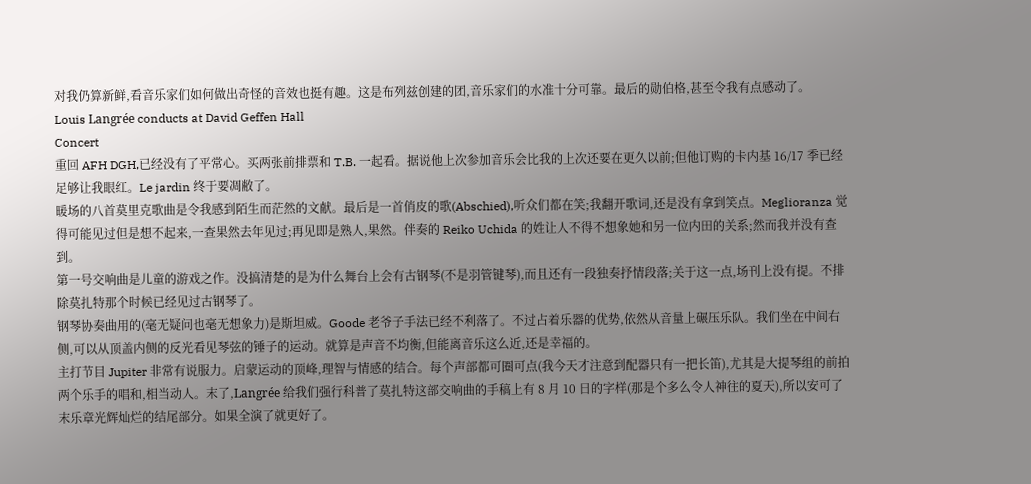对我仍算新鲜,看音乐家们如何做出奇怪的音效也挺有趣。这是布列兹创建的团,音乐家们的水准十分可靠。最后的勋伯格,甚至令我有点感动了。
Louis Langrée conducts at David Geffen Hall
Concert
重回 AFH DGH,已经没有了平常心。买两张前排票和 T.B. 一起看。据说他上次参加音乐会比我的上次还要在更久以前;但他订购的卡内基 16/17 季已经足够让我眼红。Le jardin 终于要凋敝了。
暖场的八首莫里克歌曲是令我感到陌生而茫然的文献。最后是一首俏皮的歌(Abschied),听众们都在笑;我翻开歌词,还是没有拿到笑点。Meglioranza 觉得可能见过但是想不起来,一查果然去年见过;再见即是熟人,果然。伴奏的 Reiko Uchida 的姓让人不得不想象她和另一位内田的关系;然而我并没有查到。
第一号交响曲是儿童的游戏之作。没搞清楚的是为什么舞台上会有古钢琴(不是羽管键琴),而且还有一段独奏抒情段落;关于这一点,场刊上没有提。不排除莫扎特那个时候已经见过古钢琴了。
钢琴协奏曲用的(毫无疑问也毫无想象力)是斯坦威。Goode 老爷子手法已经不利落了。不过占着乐器的优势,依然从音量上碾压乐队。我们坐在中间右侧,可以从顶盖内侧的反光看见琴弦的锤子的运动。就算是声音不均衡,但能离音乐这么近,还是幸福的。
主打节目 Jupiter 非常有说服力。启蒙运动的顶峰,理智与情感的结合。每个声部都可圈可点(我今天才注意到配器只有一把长笛),尤其是大提琴组的前拍两个乐手的唱和,相当动人。末了,Langrée 给我们强行科普了莫扎特这部交响曲的手稿上有 8 月 10 日的字样(那是个多么令人神往的夏天),所以安可了末乐章光辉灿烂的结尾部分。如果全演了就更好了。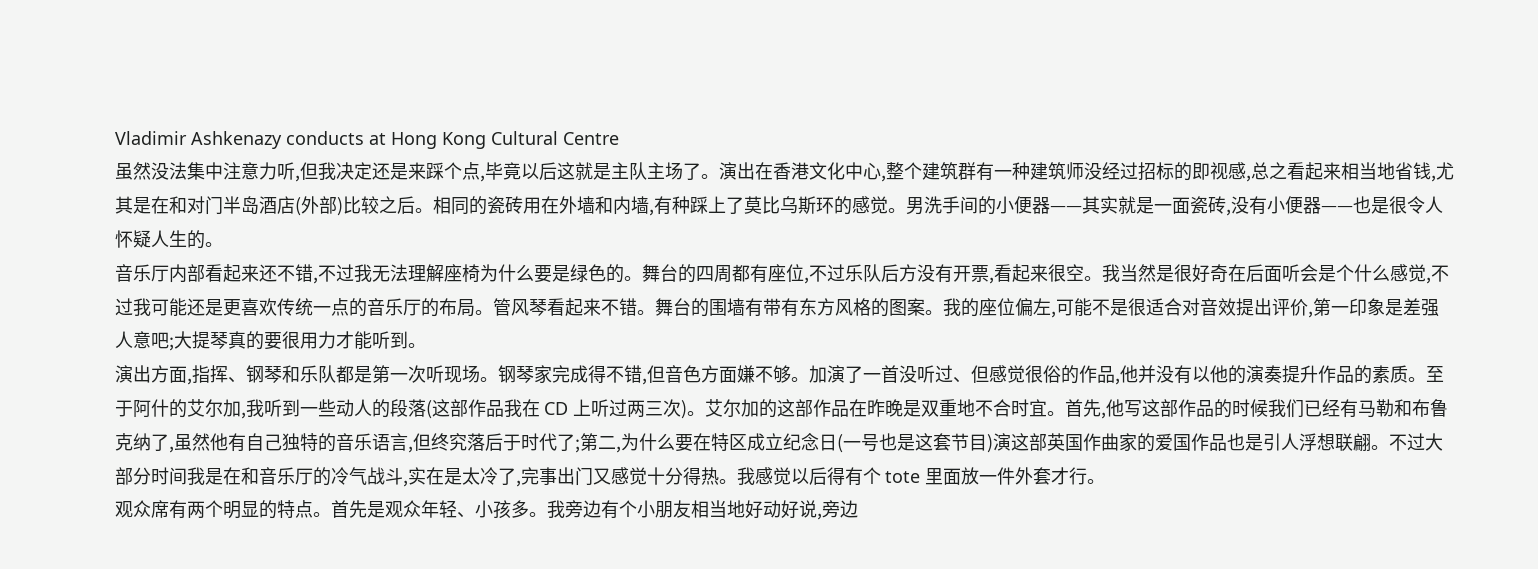Vladimir Ashkenazy conducts at Hong Kong Cultural Centre
虽然没法集中注意力听,但我决定还是来踩个点,毕竟以后这就是主队主场了。演出在香港文化中心,整个建筑群有一种建筑师没经过招标的即视感,总之看起来相当地省钱,尤其是在和对门半岛酒店(外部)比较之后。相同的瓷砖用在外墙和内墙,有种踩上了莫比乌斯环的感觉。男洗手间的小便器——其实就是一面瓷砖,没有小便器——也是很令人怀疑人生的。
音乐厅内部看起来还不错,不过我无法理解座椅为什么要是绿色的。舞台的四周都有座位,不过乐队后方没有开票,看起来很空。我当然是很好奇在后面听会是个什么感觉,不过我可能还是更喜欢传统一点的音乐厅的布局。管风琴看起来不错。舞台的围墙有带有东方风格的图案。我的座位偏左,可能不是很适合对音效提出评价,第一印象是差强人意吧;大提琴真的要很用力才能听到。
演出方面,指挥、钢琴和乐队都是第一次听现场。钢琴家完成得不错,但音色方面嫌不够。加演了一首没听过、但感觉很俗的作品,他并没有以他的演奏提升作品的素质。至于阿什的艾尔加,我听到一些动人的段落(这部作品我在 CD 上听过两三次)。艾尔加的这部作品在昨晚是双重地不合时宜。首先,他写这部作品的时候我们已经有马勒和布鲁克纳了,虽然他有自己独特的音乐语言,但终究落后于时代了;第二,为什么要在特区成立纪念日(一号也是这套节目)演这部英国作曲家的爱国作品也是引人浮想联翩。不过大部分时间我是在和音乐厅的冷气战斗,实在是太冷了,完事出门又感觉十分得热。我感觉以后得有个 tote 里面放一件外套才行。
观众席有两个明显的特点。首先是观众年轻、小孩多。我旁边有个小朋友相当地好动好说,旁边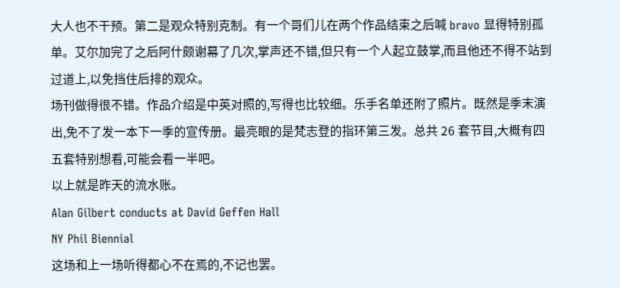大人也不干预。第二是观众特别克制。有一个哥们儿在两个作品结束之后喊 bravo 显得特别孤单。艾尔加完了之后阿什颇谢幕了几次,掌声还不错,但只有一个人起立鼓掌,而且他还不得不站到过道上,以免挡住后排的观众。
场刊做得很不错。作品介绍是中英对照的,写得也比较细。乐手名单还附了照片。既然是季末演出,免不了发一本下一季的宣传册。最亮眼的是梵志登的指环第三发。总共 26 套节目,大概有四五套特别想看,可能会看一半吧。
以上就是昨天的流水账。
Alan Gilbert conducts at David Geffen Hall
NY Phil Biennial
这场和上一场听得都心不在焉的,不记也罢。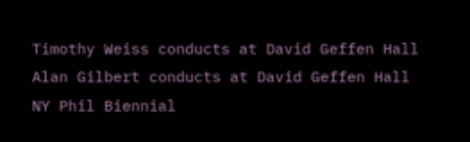Timothy Weiss conducts at David Geffen Hall
Alan Gilbert conducts at David Geffen Hall
NY Phil Biennial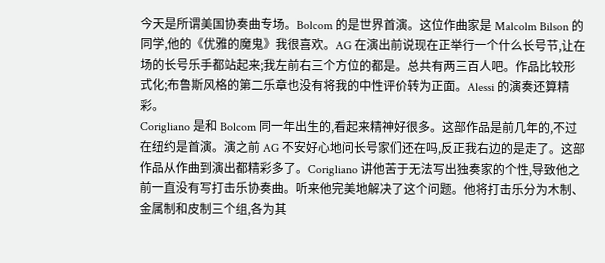今天是所谓美国协奏曲专场。Bolcom 的是世界首演。这位作曲家是 Malcolm Bilson 的同学,他的《优雅的魔鬼》我很喜欢。AG 在演出前说现在正举行一个什么长号节,让在场的长号乐手都站起来;我左前右三个方位的都是。总共有两三百人吧。作品比较形式化;布鲁斯风格的第二乐章也没有将我的中性评价转为正面。Alessi 的演奏还算精彩。
Corigliano 是和 Bolcom 同一年出生的,看起来精神好很多。这部作品是前几年的,不过在纽约是首演。演之前 AG 不安好心地问长号家们还在吗,反正我右边的是走了。这部作品从作曲到演出都精彩多了。Corigliano 讲他苦于无法写出独奏家的个性,导致他之前一直没有写打击乐协奏曲。听来他完美地解决了这个问题。他将打击乐分为木制、金属制和皮制三个组,各为其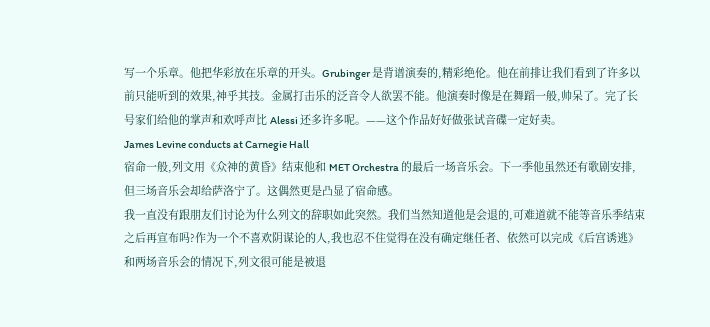写一个乐章。他把华彩放在乐章的开头。Grubinger 是背谱演奏的,精彩绝伦。他在前排让我们看到了许多以前只能听到的效果,神乎其技。金属打击乐的泛音令人欲罢不能。他演奏时像是在舞蹈一般,帅呆了。完了长号家们给他的掌声和欢呼声比 Alessi 还多许多呢。——这个作品好好做张试音碟一定好卖。
James Levine conducts at Carnegie Hall
宿命一般,列文用《众神的黄昏》结束他和 MET Orchestra 的最后一场音乐会。下一季他虽然还有歌剧安排,但三场音乐会却给萨洛宁了。这偶然更是凸显了宿命感。
我一直没有跟朋友们讨论为什么列文的辞职如此突然。我们当然知道他是会退的,可难道就不能等音乐季结束之后再宣布吗?作为一个不喜欢阴谋论的人,我也忍不住觉得在没有确定继任者、依然可以完成《后宫诱逃》和两场音乐会的情况下,列文很可能是被退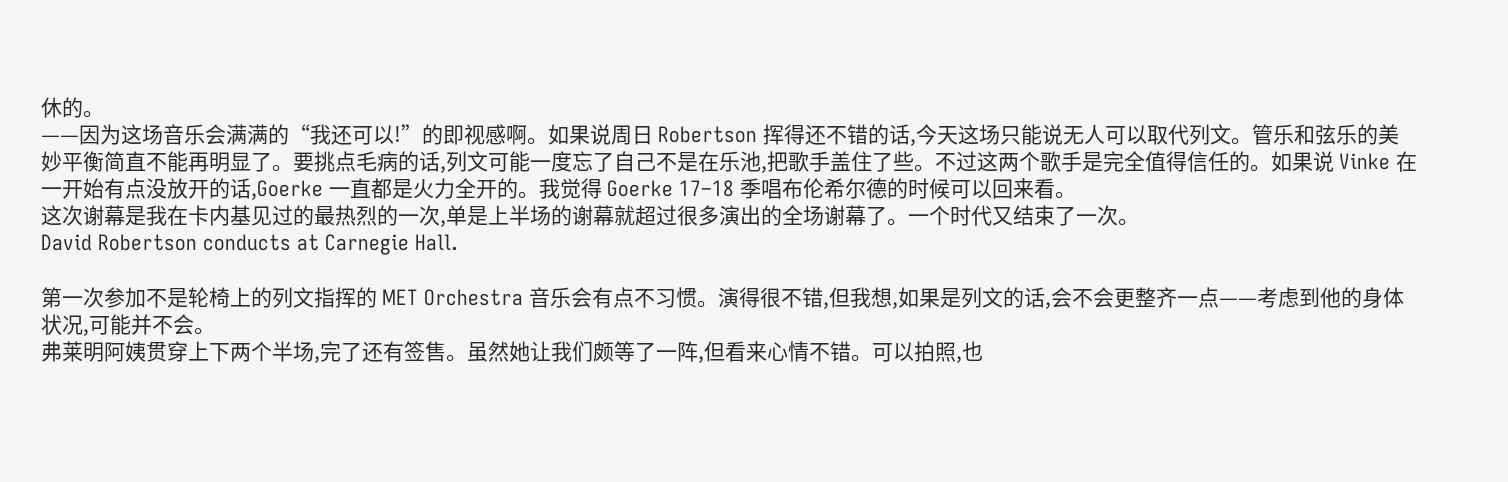休的。
——因为这场音乐会满满的“我还可以!”的即视感啊。如果说周日 Robertson 挥得还不错的话,今天这场只能说无人可以取代列文。管乐和弦乐的美妙平衡简直不能再明显了。要挑点毛病的话,列文可能一度忘了自己不是在乐池,把歌手盖住了些。不过这两个歌手是完全值得信任的。如果说 Vinke 在一开始有点没放开的话,Goerke 一直都是火力全开的。我觉得 Goerke 17–18 季唱布伦希尔德的时候可以回来看。
这次谢幕是我在卡内基见过的最热烈的一次,单是上半场的谢幕就超过很多演出的全场谢幕了。一个时代又结束了一次。
David Robertson conducts at Carnegie Hall.

第一次参加不是轮椅上的列文指挥的 MET Orchestra 音乐会有点不习惯。演得很不错,但我想,如果是列文的话,会不会更整齐一点——考虑到他的身体状况,可能并不会。
弗莱明阿姨贯穿上下两个半场,完了还有签售。虽然她让我们颇等了一阵,但看来心情不错。可以拍照,也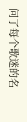问了每个歌迷的名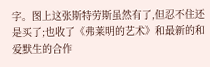字。图上这张斯特劳斯虽然有了,但忍不住还是买了;也收了《弗莱明的艺术》和最新的和爱默生的合作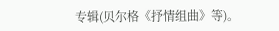专辑(贝尔格《抒情组曲》等)。